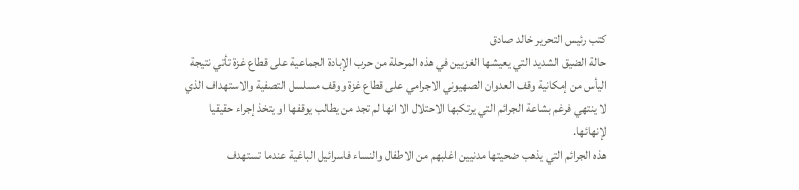كتب رئيس التحرير خالد صادق
حالة الضيق الشديد التي يعيشها الغزيين في هذه المرحلة من حرب الإبادة الجماعية على قطاع غزة تأتي نتيجة اليأس من إمكانية وقف العدوان الصهيوني الاجرامي على قطاع غزة ووقف مسلسل التصفية والاستهداف الذي لا ينتهي فرغم بشاعة الجرائم التي يرتكبها الاحتلال الا انها لم تجد من يطالب يوقفها او يتخذ إجراء حقيقيا لإنهائها.
هذه الجرائم التي يذهب ضحيتها مدنيين اغلبهم من الاطفال والنساء فاسرائيل الباغية عندما تستهدف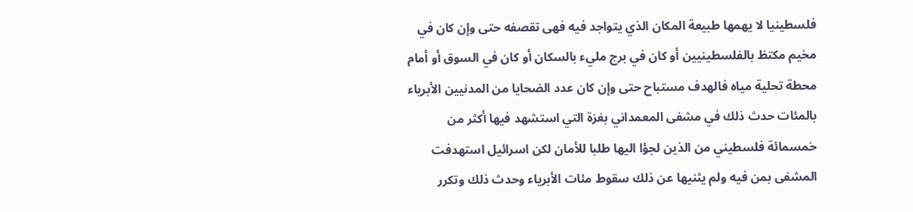فلسطينيا لا يهمها طبيعة المكان الذي يتواجد فيه فهى تقصفه حتى وإن كان في مخيم مكتظ بالفلسطينيين أو كان في برج مليء بالسكان أو كان في السوق أو أمام محطة تحلية مياه فالهدف مستباح حتى وإن كان عدد الضحايا من المدنيين الأبرياء بالمئات حدث ذلك في مشفى المعمداني بغزة التي استشهد فيها أكثر من خمسمائة فلسطيني من الذين لجؤا اليها طلبا للأمان لكن اسرائيل استهدفت المشفى بمن فيه ولم يثنيها عن ذلك سقوط مئات الأبرياء وحدث ذلك وتكرر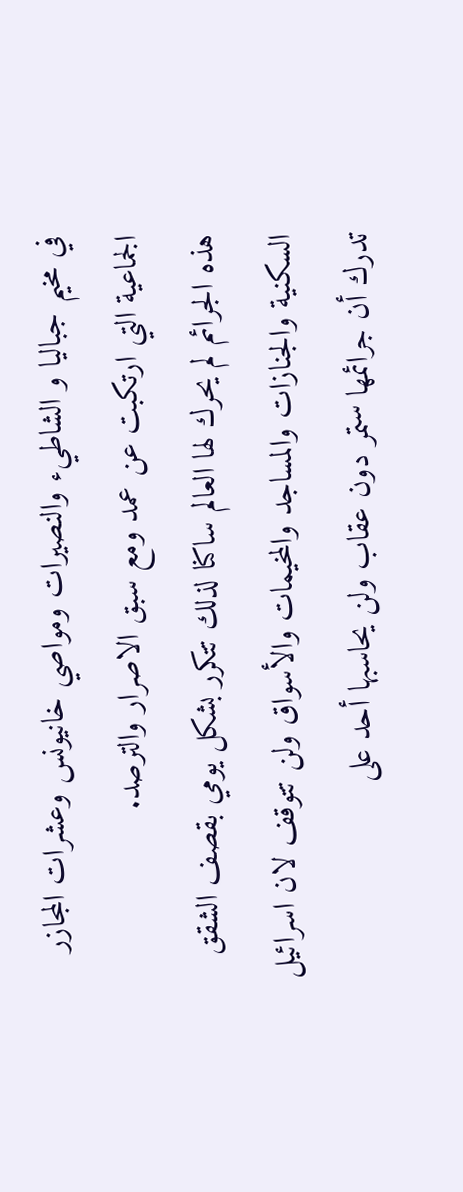في مخيم جباليا و الشاطيء والنصيرات ومواصي خانيونس وعشرات المجازر الجماعية التي ارتكبت عن عمد ومع سبق الاصرار والترصد.
هذه الجرائم لم يحرك لها العالم ساكنا لذلك تتكرر بشكل يومي بقصف الشقق السكنية والجنازات والمساجد والمخيمات والأسواق ولن تتوقف لان اسرائيل تدرك أن جرائمها ستمر دون عقاب ولن يحاسبها أحد على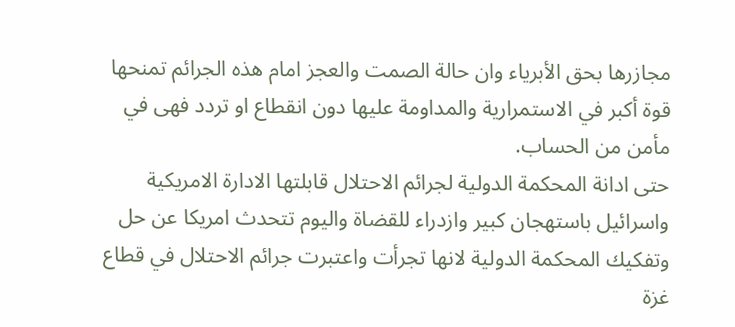مجازرها بحق الأبرياء وان حالة الصمت والعجز امام هذه الجرائم تمنحها قوة أكبر في الاستمرارية والمداومة عليها دون انقطاع او تردد فهى في مأمن من الحساب.
حتى ادانة المحكمة الدولية لجرائم الاحتلال قابلتها الادارة الامريكية واسرائيل باستهجان كبير وازدراء للقضاة واليوم تتحدث امريكا عن حل وتفكيك المحكمة الدولية لانها تجرأت واعتبرت جرائم الاحتلال في قطاع غزة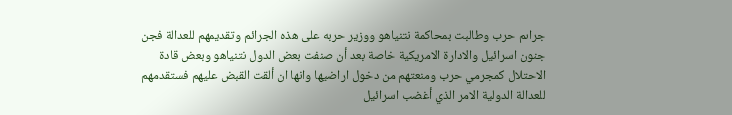جراىم حرب وطالبت بمحاكمة نتنياهو ووزير حربه على هذه الجرائم وتقديمهم للعدالة فجن جنون اسرائيل والادارة الامريكية خاصة بعد أن صنفت بعض الدول نتنياهو وبعض قادة الاحتلال كمجرمي حرب ومنعتهم من دخول اراضيها وانها ان ألقت القبض عليهم فستقدمهم للعدالة الدولية الامر الذي أغضب اسرائيل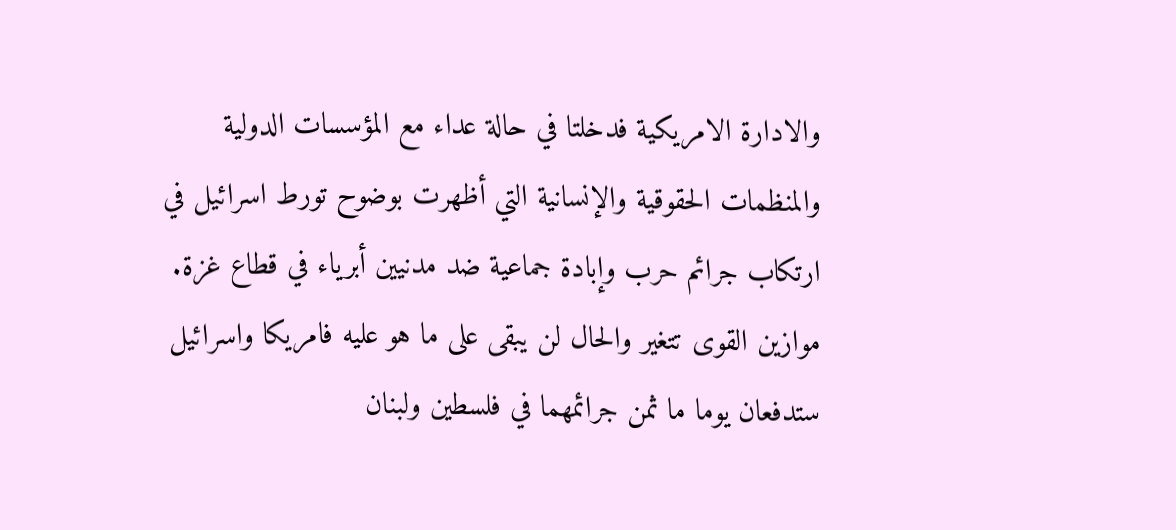والادارة الامريكية فدخلتا في حالة عداء مع المؤسسات الدولية والمنظمات الحقوقية والإنسانية التي أظهرت بوضوح تورط اسرائيل في ارتكاب جرائم حرب وإبادة جماعية ضد مدنيين أبرياء في قطاع غزة.
موازين القوى تتغير والحال لن يبقى على ما هو عليه فامريكا واسرائيل ستدفعان يوما ما ثمن جرائمهما في فلسطين ولبنان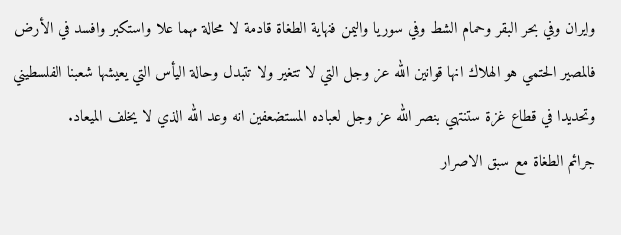وايران وفي بحر البقر وحمام الشط وفي سوريا واليمن فنهاية الطغاة قادمة لا محالة مهما علا واستكبر وافسد في الأرض فالمصير الحتمي هو الهلاك انها قوانين الله عز وجل التي لا تتغير ولا تتبدل وحالة اليأس التي يعيشها شعبنا الفلسطيني وتحديدا في قطاع غزة ستنتهي بنصر الله عز وجل لعباده المستضعفين انه وعد الله الذي لا يخلف الميعاد.
جرائم الطغاة مع سبق الاصرار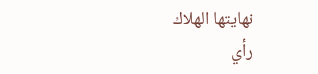نهايتها الهلاك
رأي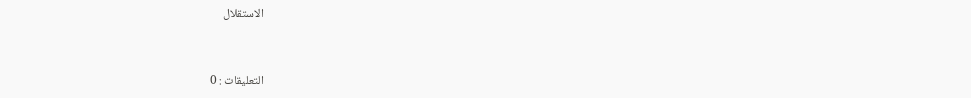الاستقلال


التعليقات : 0